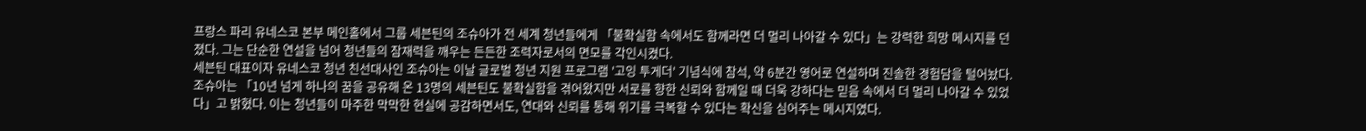프랑스 파리 유네스코 본부 메인홀에서 그룹 세븐틴의 조슈아가 전 세계 청년들에게 「불확실함 속에서도 함께라면 더 멀리 나아갈 수 있다」는 강력한 희망 메시지를 던졌다. 그는 단순한 연설을 넘어 청년들의 잠재력을 깨우는 든든한 조력자로서의 면모를 각인시켰다.
세븐틴 대표이자 유네스코 청년 친선대사인 조슈아는 이날 글로벌 청년 지원 프로그램 '고잉 투게더' 기념식에 참석, 약 6분간 영어로 연설하며 진솔한 경험담을 털어놨다. 조슈아는 「10년 넘게 하나의 꿈을 공유해 온 13명의 세븐틴도 불확실함을 겪어왔지만 서로를 향한 신뢰와 함께일 때 더욱 강하다는 믿음 속에서 더 멀리 나아갈 수 있었다」고 밝혔다. 이는 청년들이 마주한 막막한 현실에 공감하면서도, 연대와 신뢰를 통해 위기를 극복할 수 있다는 확신을 심어주는 메시지였다.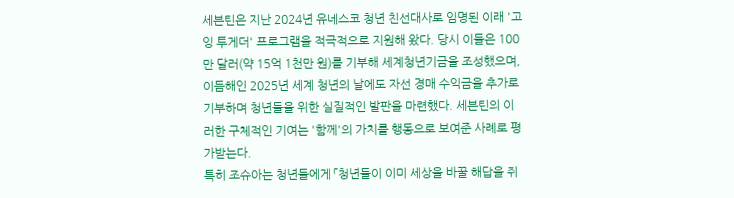세븐틴은 지난 2024년 유네스코 청년 친선대사로 임명된 이래 '고잉 투게더' 프로그램을 적극적으로 지원해 왔다. 당시 이들은 100만 달러(약 15억 1천만 원)를 기부해 세계청년기금을 조성했으며, 이듬해인 2025년 세계 청년의 날에도 자선 경매 수익금을 추가로 기부하며 청년들을 위한 실질적인 발판을 마련했다. 세븐틴의 이러한 구체적인 기여는 '함께'의 가치를 행동으로 보여준 사례로 평가받는다.
특히 조슈아는 청년들에게 「청년들이 이미 세상을 바꿀 해답을 쥐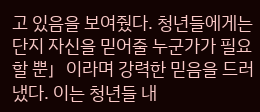고 있음을 보여줬다. 청년들에게는 단지 자신을 믿어줄 누군가가 필요할 뿐」이라며 강력한 믿음을 드러냈다. 이는 청년들 내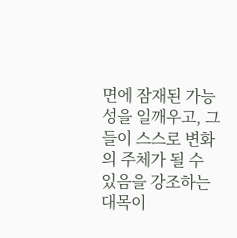면에 잠재된 가능성을 일깨우고, 그들이 스스로 변화의 주체가 될 수 있음을 강조하는 대목이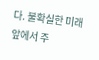다. 불확실한 미래 앞에서 주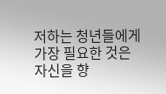저하는 청년들에게 가장 필요한 것은 자신을 향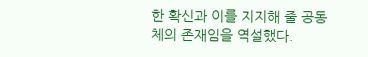한 확신과 이를 지지해 줄 공동체의 존재임을 역설했다.